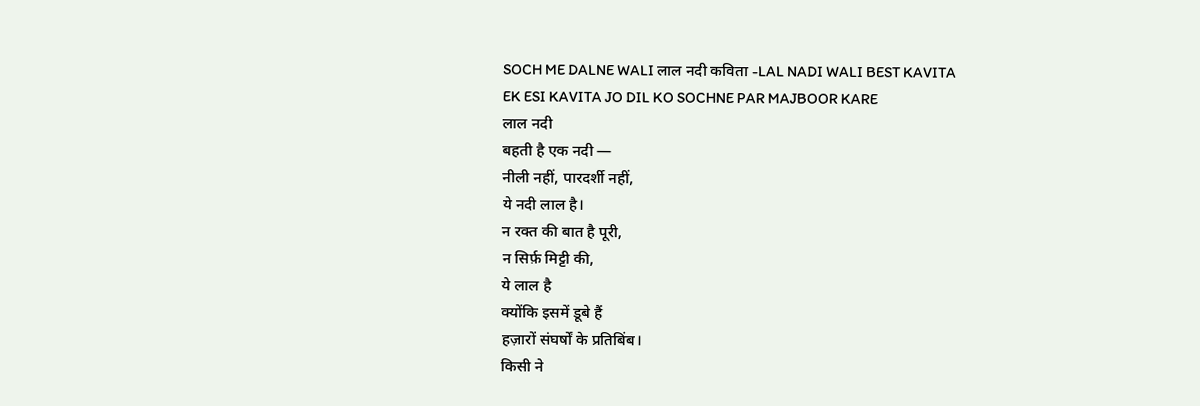SOCH ME DALNE WALI लाल नदी कविता -LAL NADI WALI BEST KAVITA
EK ESI KAVITA JO DIL KO SOCHNE PAR MAJBOOR KARE
लाल नदी
बहती है एक नदी —
नीली नहीं, पारदर्शी नहीं,
ये नदी लाल है।
न रक्त की बात है पूरी,
न सिर्फ़ मिट्टी की,
ये लाल है
क्योंकि इसमें डूबे हैं
हज़ारों संघर्षों के प्रतिबिंब।
किसी ने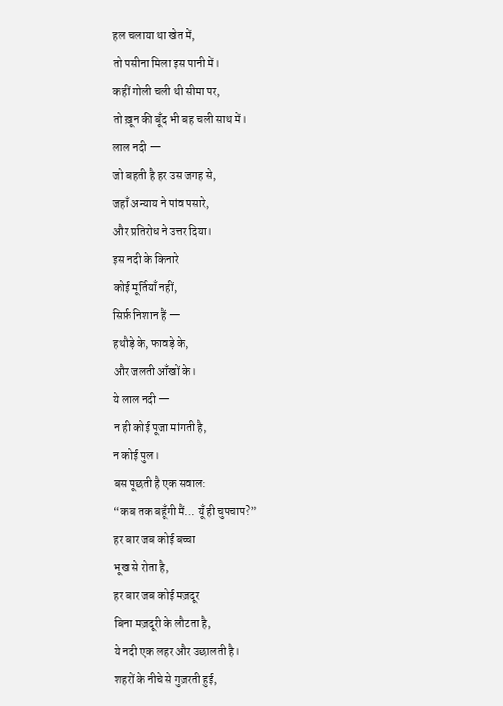हल चलाया था खेत में,
तो पसीना मिला इस पानी में।
कहीं गोली चली थी सीमा पर,
तो ख़ून की बूँद भी बह चली साथ में।
लाल नदी —
जो बहती है हर उस जगह से,
जहाँ अन्याय ने पांव पसारे,
और प्रतिरोध ने उत्तर दिया।
इस नदी के किनारे
कोई मूर्तियाँ नहीं,
सिर्फ़ निशान हैं —
हथौड़े के, फावड़े के,
और जलती आँखों के।
ये लाल नदी —
न ही कोई पूजा मांगती है,
न कोई पुल।
बस पूछती है एक सवाल:
“कब तक बहूँगी मैं… यूँ ही चुपचाप?”
हर बार जब कोई बच्चा
भूख से रोता है,
हर बार जब कोई मज़दूर
बिना मज़दूरी के लौटता है,
ये नदी एक लहर और उछालती है।
शहरों के नीचे से गुज़रती हुई,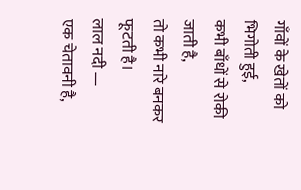गाँवों के खेतों को भिगोती हुई,
कभी बाँधों से रोकी जाती है,
तो कभी नारे बनकर फूटती है।
लाल नदी —
एक चेतावनी है,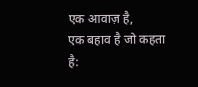एक आवाज़ है,
एक बहाव है जो कहता है: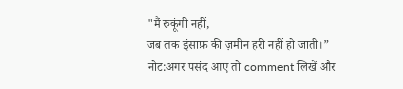"मैं रुकूंगी नहीं,
जब तक इंसाफ़ की ज़मीन हरी नहीं हो जाती।”
नोट:अगर पसंद आए तो comment लिखें और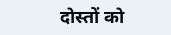दोस्तों को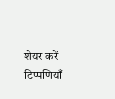शेयर करें
टिप्पणियाँ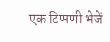एक टिप्पणी भेजें